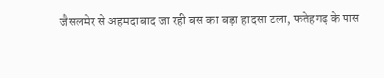जैसलमेर से अहमदाबाद जा रही बस का बड़ा हादसा टला, फतेहगढ़ के पास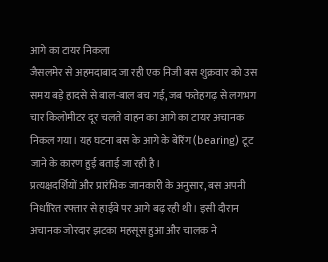आगे का टायर निकला
जैसलमेर से अहमदाबाद जा रही एक निजी बस शुक्रवार को उस समय बड़े हादसे से बाल-बाल बच गई, जब फतेहगढ़ से लगभग चार किलोमीटर दूर चलते वाहन का आगे का टायर अचानक निकल गया। यह घटना बस के आगे के बेरिंग (bearing) टूट जाने के कारण हुई बताई जा रही है।
प्रत्यक्षदर्शियों और प्रारंभिक जानकारी के अनुसार, बस अपनी निर्धारित रफ्तार से हाईवे पर आगे बढ़ रही थी। इसी दौरान अचानक जोरदार झटका महसूस हुआ और चालक ने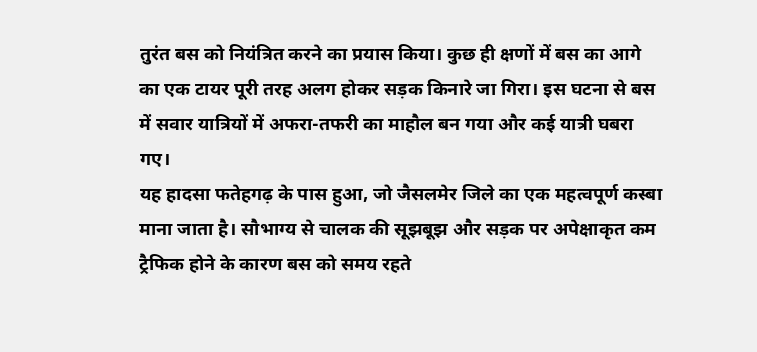तुरंत बस को नियंत्रित करने का प्रयास किया। कुछ ही क्षणों में बस का आगे का एक टायर पूरी तरह अलग होकर सड़क किनारे जा गिरा। इस घटना से बस में सवार यात्रियों में अफरा-तफरी का माहौल बन गया और कई यात्री घबरा गए।
यह हादसा फतेहगढ़ के पास हुआ, जो जैसलमेर जिले का एक महत्वपूर्ण कस्बा माना जाता है। सौभाग्य से चालक की सूझबूझ और सड़क पर अपेक्षाकृत कम ट्रैफिक होने के कारण बस को समय रहते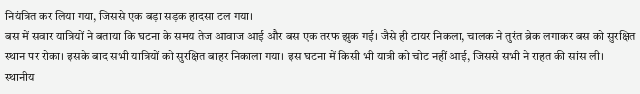नियंत्रित कर लिया गया, जिससे एक बड़ा सड़क हादसा टल गया।
बस में सवार यात्रियों ने बताया कि घटना के समय तेज आवाज आई और बस एक तरफ झुक गई। जैसे ही टायर निकला, चालक ने तुरंत ब्रेक लगाकर बस को सुरक्षित स्थान पर रोका। इसके बाद सभी यात्रियों को सुरक्षित बाहर निकाला गया। इस घटना में किसी भी यात्री को चोट नहीं आई, जिससे सभी ने राहत की सांस ली।
स्थानीय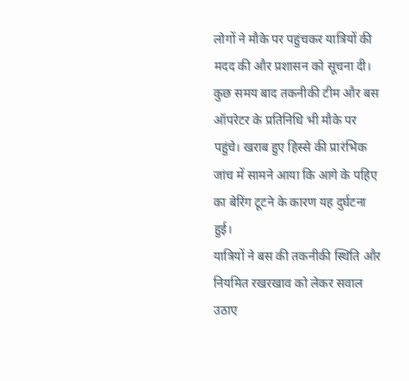लोगों ने मौके पर पहुंचकर यात्रियों की मदद की और प्रशासन को सूचना दी। कुछ समय बाद तकनीकी टीम और बस ऑपरेटर के प्रतिनिधि भी मौके पर पहुंचे। खराब हुए हिस्से की प्रारंभिक जांच में सामने आया कि आगे के पहिए का बेरिंग टूटने के कारण यह दुर्घटना हुई।
यात्रियों ने बस की तकनीकी स्थिति और नियमित रखरखाव को लेकर सवाल उठाए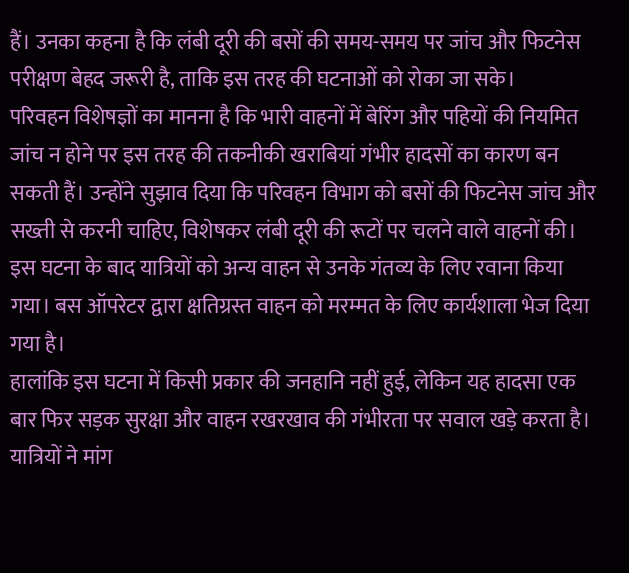हैं। उनका कहना है कि लंबी दूरी की बसों की समय-समय पर जांच और फिटनेस परीक्षण बेहद जरूरी है, ताकि इस तरह की घटनाओं को रोका जा सके।
परिवहन विशेषज्ञों का मानना है कि भारी वाहनों में बेरिंग और पहियों की नियमित जांच न होने पर इस तरह की तकनीकी खराबियां गंभीर हादसों का कारण बन सकती हैं। उन्होंने सुझाव दिया कि परिवहन विभाग को बसों की फिटनेस जांच और सख्ती से करनी चाहिए, विशेषकर लंबी दूरी की रूटों पर चलने वाले वाहनों की।
इस घटना के बाद यात्रियों को अन्य वाहन से उनके गंतव्य के लिए रवाना किया गया। बस ऑपरेटर द्वारा क्षतिग्रस्त वाहन को मरम्मत के लिए कार्यशाला भेज दिया गया है।
हालांकि इस घटना में किसी प्रकार की जनहानि नहीं हुई, लेकिन यह हादसा एक बार फिर सड़क सुरक्षा और वाहन रखरखाव की गंभीरता पर सवाल खड़े करता है। यात्रियों ने मांग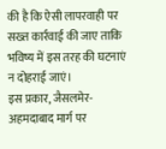की है कि ऐसी लापरवाही पर सख्त कार्रवाई की जाए ताकि भविष्य में इस तरह की घटनाएं न दोहराई जाएं।
इस प्रकार, जैसलमेर-अहमदाबाद मार्ग पर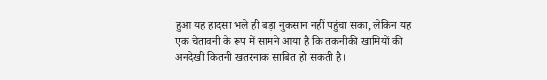हुआ यह हादसा भले ही बड़ा नुकसान नहीं पहुंचा सका, लेकिन यह एक चेतावनी के रूप में सामने आया है कि तकनीकी खामियों की अनदेखी कितनी खतरनाक साबित हो सकती है।